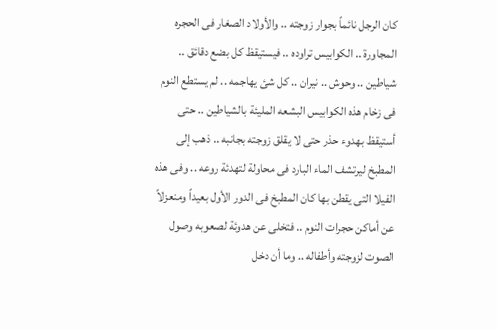كان الرجل نائماً بجوار زوجته .. والأولاد الصغار فى الحجره المجاورة .. الكوابيس تراوده .. فيستيقظ كل بضع دقائق .. شياطين .. وحوش .. نيران .. كل شئ يهاجمه .. لم يستطع النوم فى زخام هذه الكوابيس البشعه المليئة بالشياطين .. حتى أستيقظ بهدوء حذر حتى لا يقلق زوجته بجانبه .. ذهب إلى المطبخ ليرتشف الماء البارد فى محاولة لتهدئة روعه .. وفى هذه الفيلا التى يقطن بها كان المطبخ فى الدور الأول بعيداً ومنعزلاً عن أماكن حجرات النوم .. فتخلى عن هدوئة لصعوبه وصول الصوت لزوجته وأطفاله .. وما أن دخل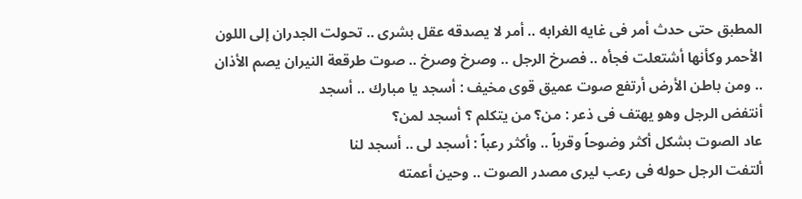المطبق حتى حدث أمر فى غايه الغرابه .. أمر لا يصدقه عقل بشرى .. تحولت الجدران إلى اللون الأحمر وكأنها أشتعلت فجأه .. فصرخ الرجل .. وصرخ وصرخ .. صوت طرقعة النيران يصم الأذان .. ومن باطن الأرض أرتفع صوت عميق قوى مخيف : أسجد يا مبارك .. أسجد
أنتفض الرجل وهو يهتف فى ذعر : من؟ من يتكلم ؟ أسجد لمن؟
عاد الصوت بشكل أكثر وضوحاً وقرباً .. وأكثر رعباً : أسجد لى .. أسجد لنا
ألتفت الرجل حوله فى رعب ليرى مصدر الصوت .. وحين أعمته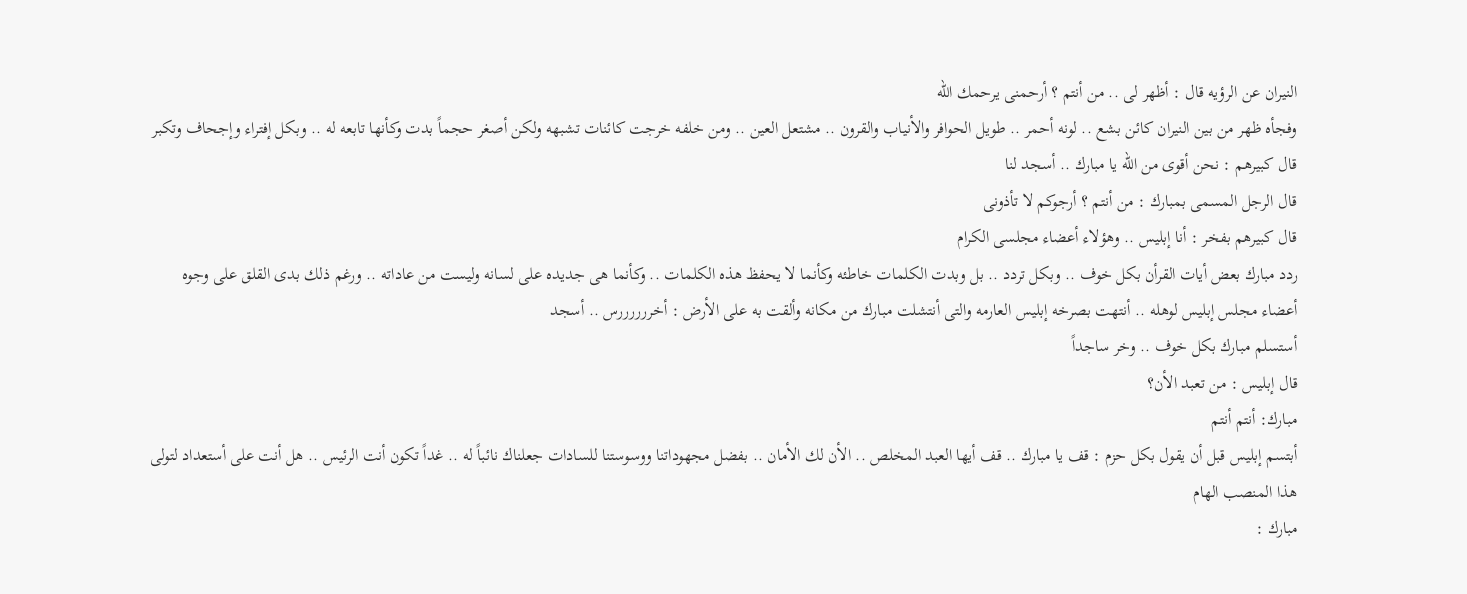النيران عن الرؤيه قال : أظهر لى .. من أنتم ؟ أرحمنى يرحمك الله
وفجأه ظهر من بين النيران كائن بشع .. لونه أحمر .. طويل الحوافر والأنياب والقرون .. مشتعل العين .. ومن خلفه خرجت كائنات تشبهه ولكن أصغر حجماً بدت وكأنها تابعه له .. وبكل إفتراء وإجحاف وتكبر قال كبيرهم : نحن أقوى من الله يا مبارك .. أسجد لنا
قال الرجل المسمى بمبارك : من أنتم ؟ أرجوكم لا تأذونى
قال كبيرهم بفخر : أنا إبليس .. وهؤلاء أعضاء مجلسى الكرام
ردد مبارك بعض أيات القرأن بكل خوف .. وبكل تردد .. بل وبدت الكلمات خاطئه وكأنما لا يحفظ هذه الكلمات .. وكأنما هى جديده على لسانه وليست من عاداته .. ورغم ذلك بدى القلق على وجوه أعضاء مجلس إبليس لوهله .. أنتهت بصرخه إبليس العارمه والتى أنتشلت مبارك من مكانه وألقت به على الأرض : أخررررررس .. أسجد
أستسلم مبارك بكل خوف .. وخر ساجداً
قال إبليس : من تعبد الأن؟
مبارك: أنتم أنتم
أبتسم إبليس قبل أن يقول بكل حزم : قف يا مبارك .. قف أيها العبد المخلص .. الأن لك الأمان .. بفضل مجهوداتنا ووسوستنا للسادات جعلناك نائباً له .. غداً تكون أنت الرئيس .. هل أنت على أستعداد لتولى هذا المنصب الهام
مبارك :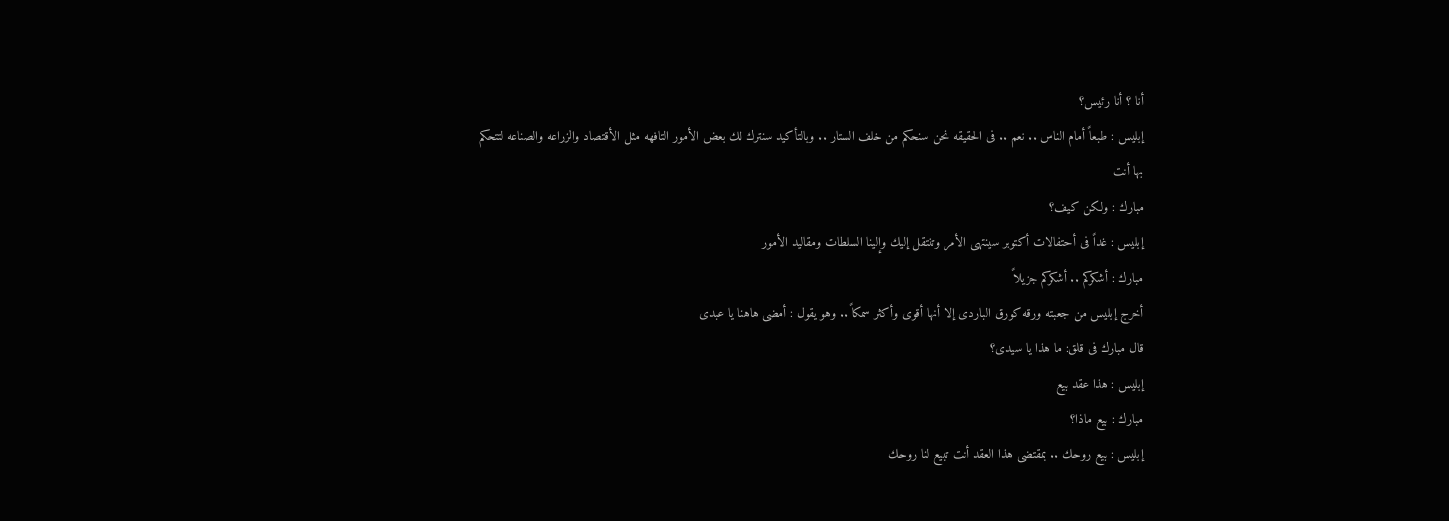أنا ؟ أنا رئيس؟
إبليس : طبعاً أمام الناس .. نعم .. فى الحقيقه نحن سنحكم من خلف الستار .. وبالتأكيد سنترك لك بعض الأمور التافهه مثل الأقتصاد والزراعه والصناعه لتتحكم بها أنت
مبارك : ولكن كيف؟
إبليس : غداً فى أحتفالات أكتوبر سينتهى الأمر وتنتقل إليك وإلينا السلطات ومقاليد الأمور
مبارك : أشكركم .. أشكركم جزيلاً
أخرج إبليس من جعبته ورقه كورق الباردى إلا أنها أقوى وأكثر سمكاً .. وهو يقول : أمضى هاهنا يا عبدى
قال مبارك فى قلق: ما هذا يا سيدى؟
إبليس : هذا عقد بيع
مبارك : بيع ماذا؟
إبليس : بيع روحك .. بمقتضى هذا العقد أنت تبيع لنا روحك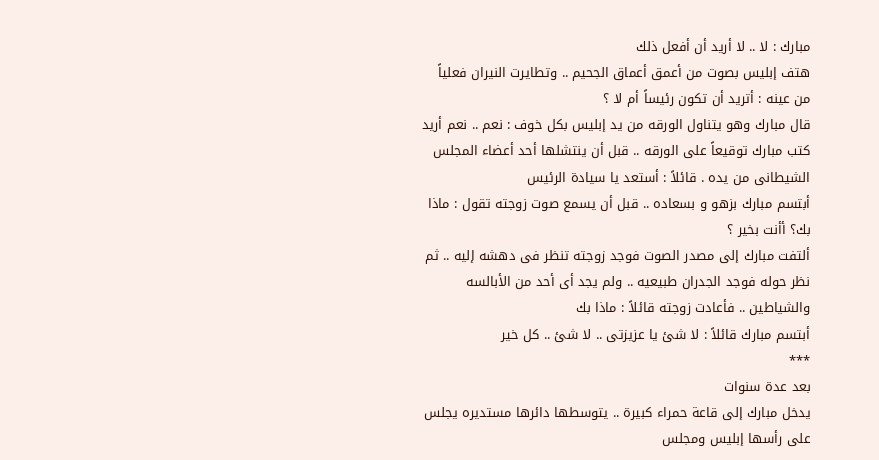مبارك : لا .. لا أريد أن أفعل ذلك
هتف إبليس بصوت من أعمق أعماق الجحيم .. وتطايرت النيران فعلياً من عينه : أتريد أن تكون رئيساً أم لا ؟
قال مبارك وهو يتناول الورقه من يد إبليس بكل خوف : نعم .. نعم أريد
كتب مبارك توقيعاً على الورقه .. قبل أن ينتشلها أحد أعضاء المجلس الشيطانى من يده . قائلاً : أستعد يا سيادة الرئيس
أبتسم مبارك بزهو و بسعاده .. قبل أن يسمع صوت زوجته تقول : ماذا بك؟ أأنت بخير ؟
ألتفت مبارك إلى مصدر الصوت فوجد زوجته تنظر فى دهشه إليه .. ثم نظر حوله فوجد الجدران طبيعيه .. ولم يجد أى أحد من الأبالسه والشياطين .. فأعادت زوجته قائلاً : ماذا بك
أبتسم مبارك قائلاً : لا شئ يا عزيزتى .. لا شئ .. كل خير
***
بعد عدة سنوات
يدخل مبارك إلى قاعة حمراء كبيرة .. يتوسطها دائرها مستديره يجلس على رأسها إبليس ومجلس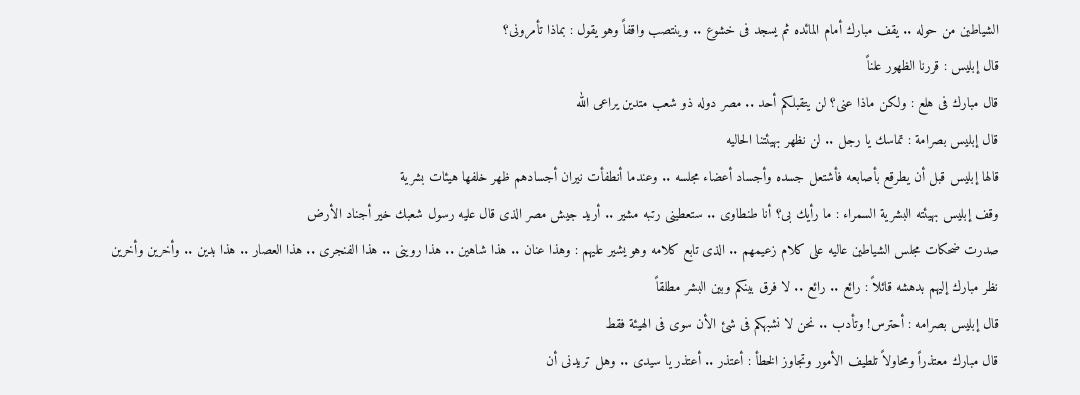الشياطين من حوله .. يقف مبارك أمام المائده ثم يسجد فى خشوع .. وينتصب واقفاً وهو يقول : بماذا تأمرونى؟
قال إبليس : قررنا الظهور علناً
قال مبارك فى هلع : ولكن ماذا عنى؟ لن يتقبلكم أحد .. مصر دوله ذو شعب متدين يراعى الله
قال إبليس بصرامة : تماسك يا رجل .. لن نظهر بهيئتنا الحاليه
قالها إبليس قبل أن يطرقع بأصابعه فأشتعل جسده وأجساد أعضاء مجلسه .. وعندما أنطفأت نيران أجسادهم ظهر خلفها هيئات بشرية
وقف إبليس بهيئته البشرية السمراء : ما رأيك بى؟ أنا طنطاوى .. ستعطينى رتبه مشير .. أريد جيش مصر الذى قال عليه رسول شعبك خير أجناد الأرض
صدرت ضحكات مجلس الشياطين عاليه على كلام زعيمهم .. الذى تابع كلامه وهو يشير عليهم : وهذا عنان .. هذا شاهين .. هذا روينى .. هذا الفنجرى .. هذا العصار .. هذا بدين .. وأخرين وأخرين
نظر مبارك إليهم بدهشه قائلاً : رائع .. رائع .. لا فرق بينكم وبين البشر مطلقاً
قال إبليس بصرامه : أحترس! وتأدب .. نحن لا نشبهكم فى شئ الأن سوى فى الهيئة فقط
قال مبارك معتذراً ومحاولاً تلطيف الأمور وتجاوز الخطأ : أعتذر .. أعتذر يا سيدى .. وهل تريدنى أن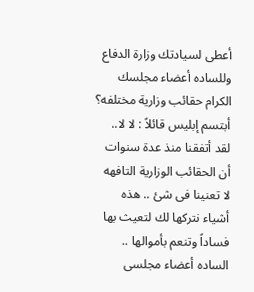أعطى لسيادتك وزارة الدفاع وللساده أعضاء مجلسك الكرام حقائب وزارية مختلفه؟
أبتسم إبليس قائلاً : لا لا.. لقد أتفقنا منذ عدة سنوات أن الحقائب الوزارية التافهه لا تعنينا فى شئ .. هذه أشياء نتركها لك لتعيث بها فساداً وتنعم بأموالها .. الساده أعضاء مجلسى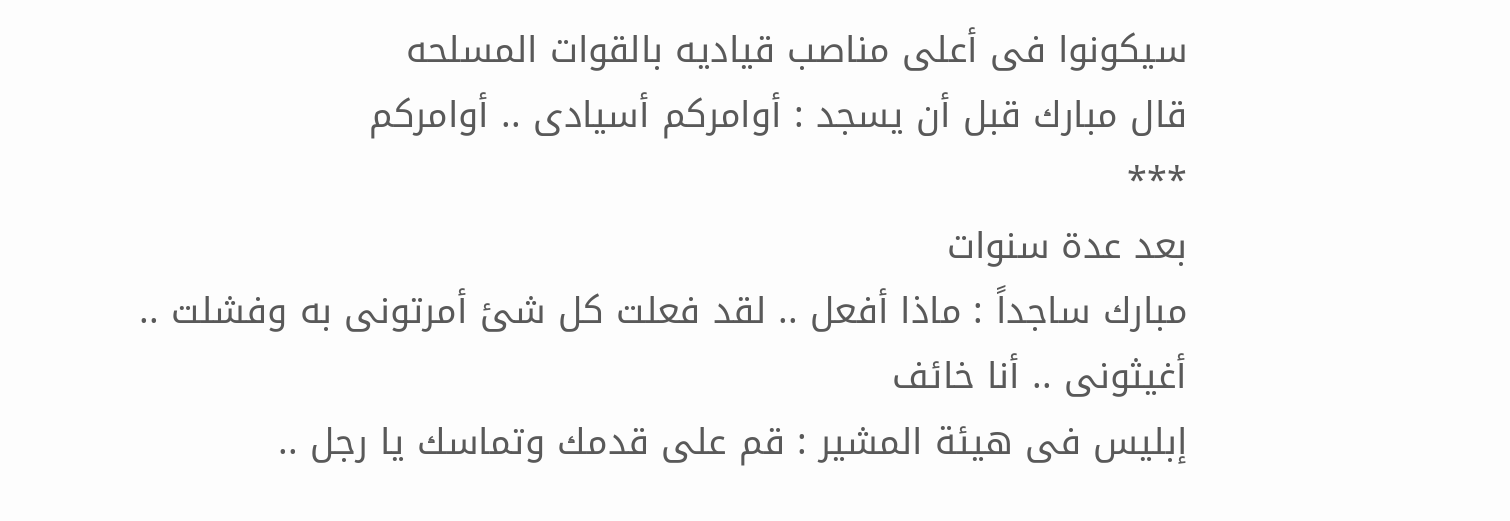سيكونوا فى أعلى مناصب قياديه بالقوات المسلحه
قال مبارك قبل أن يسجد : أوامركم أسيادى .. أوامركم
***
بعد عدة سنوات
مبارك ساجداً : ماذا أفعل .. لقد فعلت كل شئ أمرتونى به وفشلت .. أغيثونى .. أنا خائف
إبليس فى هيئة المشير : قم على قدمك وتماسك يا رجل ..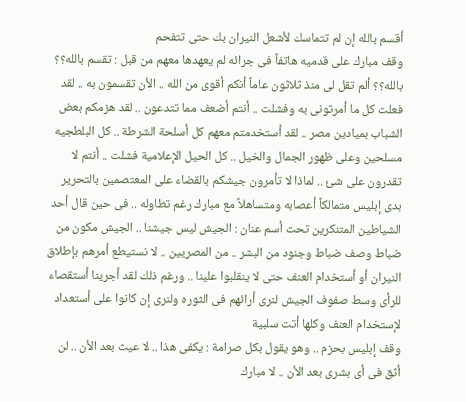أقسم بالله إن لم تتماسك لأشعل النيران بك حتى تتفحم
وقف مبارك على قدميه هاتفاً فى جرائه لم يعهدها معهم من قبل : تقسم بالله؟؟ بالله؟؟ ألم تقل لى منذ ثلاثون عاماً أنكم أقوى من الله .. الأن تقسمون به .. لقد فعلت كل ما أمرتونى به وفشلت .. أنتم أضعف مما تتدعون .. لقد هزمكم بعض الشباب بميادين مصر .. لقد أستخدمتم معهم كل أسلحة الشرطة .. كل البلطجيه مسلحين وعلى ظهور الجمال والخيل .. كل الحيل الإعلامية فشلت .. أنتم لا تقدرون على شئ .. لماذا لا تأمرون جيشكم بالقضاء على المعتصمين بالتحرير
بدى إبليس متمالكاً أعصابه ومتساهلاً مع مبارك رغم تطاوله .. فى حين قال أحد الشياطين المتنكرين تحت أسم عنان : الجيش ليس جيشنا .. الجيش مكون من ضباط وصف ضباط وجنود من البشر .. من المصريين .. لا نستيطع أمرهم بإطلاق النيران أو أستخدام العنف حتى لا ينقلبوا علينا .. ورغم ذلك لقد أجرينا أستقصاء للرأى وسط صفوف الجيش لنرى أرائهم فى الثوره ولنرى إن كانوا على أستعداد لإستخدام العنف وكلها أتت سلبية
وقف إبليس بحزم .. وهو يقول بكل صرامة : يكفى هذا .. لا عيث بعد الأن .. لن أثق فى أى بشرى بعد الأن .. لا مبارك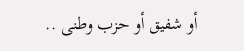أو شفيق أو حزب وطنى ..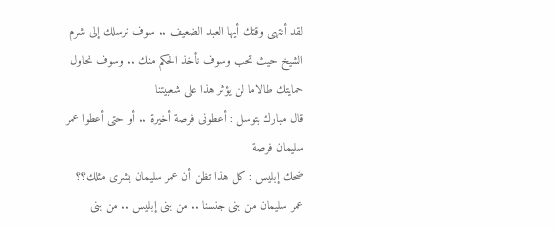لقد أنتهى وقتك أيها العبد الضعيف .. سوف نرسلك إلى شرم الشيخ حيث تحب وسوف نأخذ الحكم منك .. وسوف نحاول حمايتك طالاما لن يؤثر هذا على شعبيتنا
قال مبارك بتوسل : أعطونى فرصة أخيرة .. أو حتى أعطوا عمر سليمان فرصة
ضحك إبليس : كل هذا تظن أن عمر سليمان بشرى مثلك؟؟ عمر سليمان من بنى جنسنا .. من بنى إبليس .. من بنى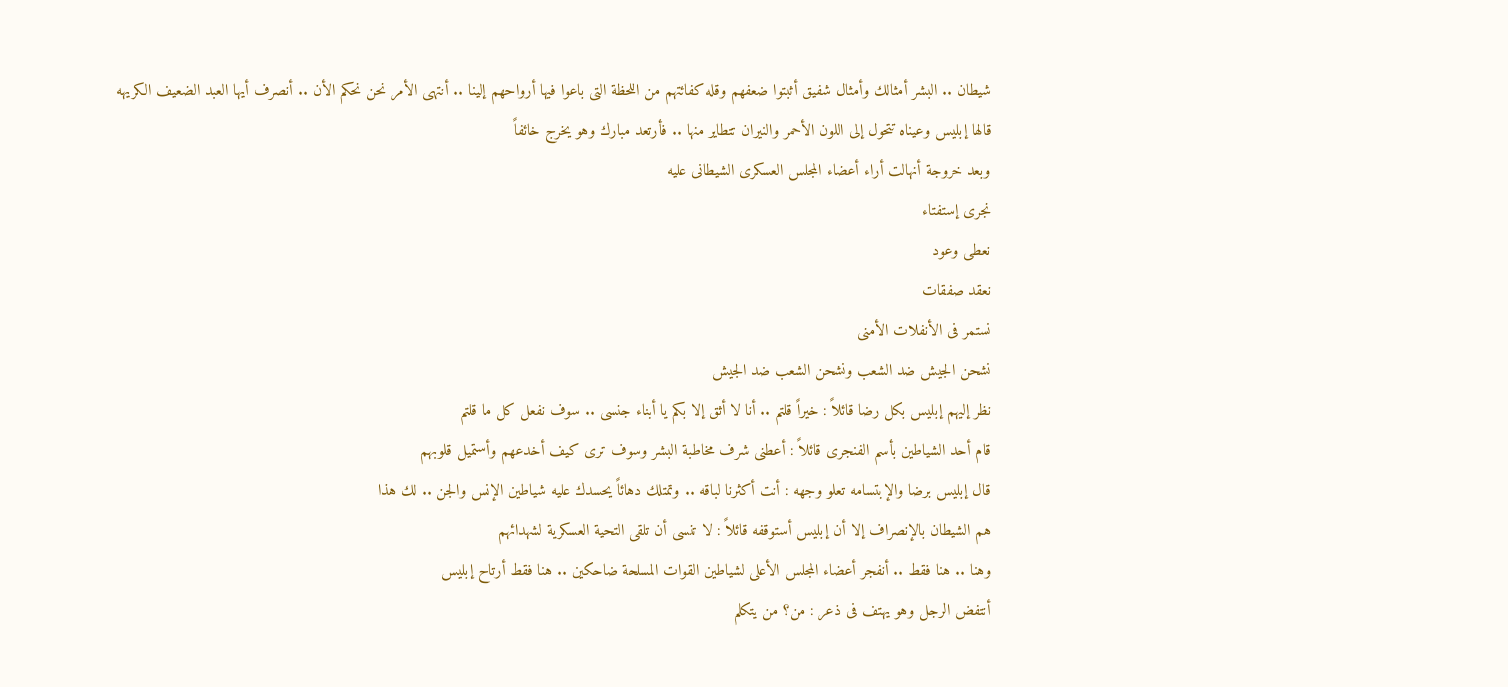شيطان .. البشر أمثالك وأمثال شفيق أثبتوا ضعفهم وقله كفائتهم من اللحظة التى باعوا فيها أرواحهم إلينا .. أنتهى الأمر نحن نحكم الأن .. أنصرف أيها العبد الضعيف الكريهه
قالها إبليس وعيناه تتحول إلى اللون الأحمر والنيران تتطاير منها .. فأرتعد مبارك وهو يخرج خائفاً
وبعد خروجة أنهالت أراء أعضاء المجلس العسكرى الشيطانى عليه
نجرى إستفتاء
نعطى وعود
نعقد صفقات
نستمر فى الأنفلات الأمنى
نشحن الجيش ضد الشعب ونشحن الشعب ضد الجيش
نظر إليهم إبليس بكل رضا قائلاً : خيراً قلتم .. أنا لا أثق إلا بكم يا أبناء جنسى .. سوف نفعل كل ما قلتم
قام أحد الشياطين بأسم الفنجرى قائلاً : أعطنى شرف مخاطبة البشر وسوف ترى كيف أخدعهم وأستميل قلوبهم
قال إبليس برضا والإبتسامه تعلو وجهه : أنت أكثرنا لباقه .. وتمتلك دهائاً يحسدك عليه شياطين الإنس والجن .. لك هذا
هم الشيطان بالإنصراف إلا أن إبليس أستوقفه قائلاً : لا تنسى أن تلقى التحية العسكرية لشهدائهم
وهنا .. هنا فقط .. أنفجر أعضاء المجلس الأعلى لشياطين القوات المسلحة ضاحكين .. هنا فقط أرتاح إبليس
أنتفض الرجل وهو يهتف فى ذعر : من؟ من يتكلم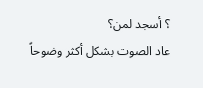؟ أسجد لمن؟
عاد الصوت بشكل أكثر وضوحاً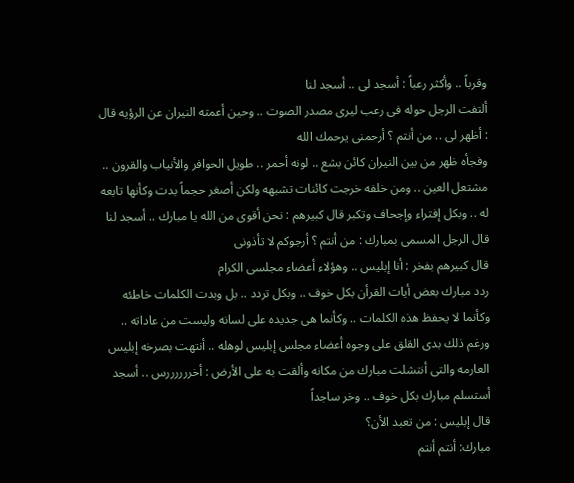وقرباً .. وأكثر رعباً : أسجد لى .. أسجد لنا
ألتفت الرجل حوله فى رعب ليرى مصدر الصوت .. وحين أعمته النيران عن الرؤيه قال : أظهر لى .. من أنتم ؟ أرحمنى يرحمك الله
وفجأه ظهر من بين النيران كائن بشع .. لونه أحمر .. طويل الحوافر والأنياب والقرون .. مشتعل العين .. ومن خلفه خرجت كائنات تشبهه ولكن أصغر حجماً بدت وكأنها تابعه له .. وبكل إفتراء وإجحاف وتكبر قال كبيرهم : نحن أقوى من الله يا مبارك .. أسجد لنا
قال الرجل المسمى بمبارك : من أنتم ؟ أرجوكم لا تأذونى
قال كبيرهم بفخر : أنا إبليس .. وهؤلاء أعضاء مجلسى الكرام
ردد مبارك بعض أيات القرأن بكل خوف .. وبكل تردد .. بل وبدت الكلمات خاطئه وكأنما لا يحفظ هذه الكلمات .. وكأنما هى جديده على لسانه وليست من عاداته .. ورغم ذلك بدى القلق على وجوه أعضاء مجلس إبليس لوهله .. أنتهت بصرخه إبليس العارمه والتى أنتشلت مبارك من مكانه وألقت به على الأرض : أخررررررس .. أسجد
أستسلم مبارك بكل خوف .. وخر ساجداً
قال إبليس : من تعبد الأن؟
مبارك: أنتم أنتم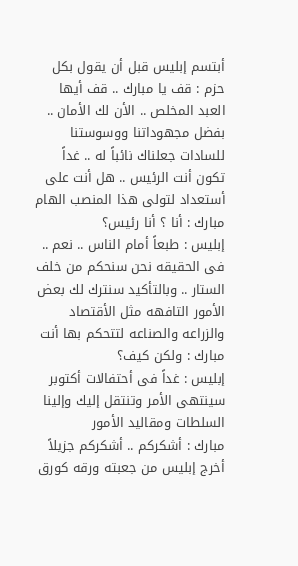أبتسم إبليس قبل أن يقول بكل حزم : قف يا مبارك .. قف أيها العبد المخلص .. الأن لك الأمان .. بفضل مجهوداتنا ووسوستنا للسادات جعلناك نائباً له .. غداً تكون أنت الرئيس .. هل أنت على أستعداد لتولى هذا المنصب الهام
مبارك : أنا ؟ أنا رئيس؟
إبليس : طبعاً أمام الناس .. نعم .. فى الحقيقه نحن سنحكم من خلف الستار .. وبالتأكيد سنترك لك بعض الأمور التافهه مثل الأقتصاد والزراعه والصناعه لتتحكم بها أنت
مبارك : ولكن كيف؟
إبليس : غداً فى أحتفالات أكتوبر سينتهى الأمر وتنتقل إليك وإلينا السلطات ومقاليد الأمور
مبارك : أشكركم .. أشكركم جزيلاً
أخرج إبليس من جعبته ورقه كورق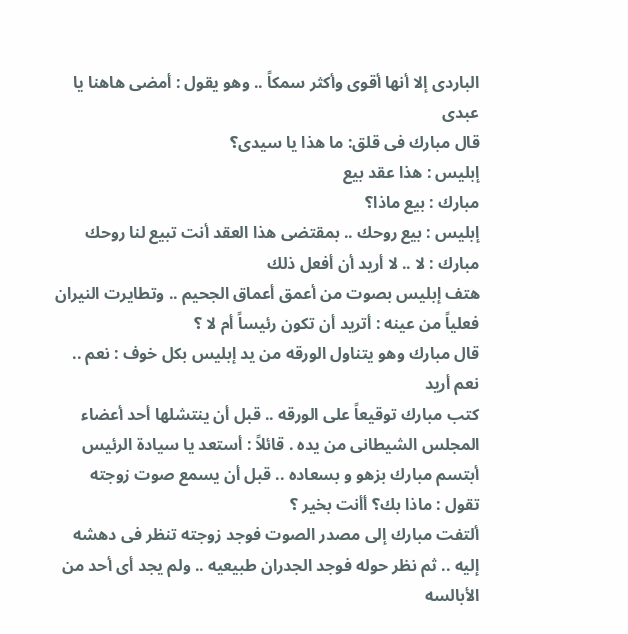الباردى إلا أنها أقوى وأكثر سمكاً .. وهو يقول : أمضى هاهنا يا عبدى
قال مبارك فى قلق: ما هذا يا سيدى؟
إبليس : هذا عقد بيع
مبارك : بيع ماذا؟
إبليس : بيع روحك .. بمقتضى هذا العقد أنت تبيع لنا روحك
مبارك : لا .. لا أريد أن أفعل ذلك
هتف إبليس بصوت من أعمق أعماق الجحيم .. وتطايرت النيران فعلياً من عينه : أتريد أن تكون رئيساً أم لا ؟
قال مبارك وهو يتناول الورقه من يد إبليس بكل خوف : نعم .. نعم أريد
كتب مبارك توقيعاً على الورقه .. قبل أن ينتشلها أحد أعضاء المجلس الشيطانى من يده . قائلاً : أستعد يا سيادة الرئيس
أبتسم مبارك بزهو و بسعاده .. قبل أن يسمع صوت زوجته تقول : ماذا بك؟ أأنت بخير ؟
ألتفت مبارك إلى مصدر الصوت فوجد زوجته تنظر فى دهشه إليه .. ثم نظر حوله فوجد الجدران طبيعيه .. ولم يجد أى أحد من الأبالسه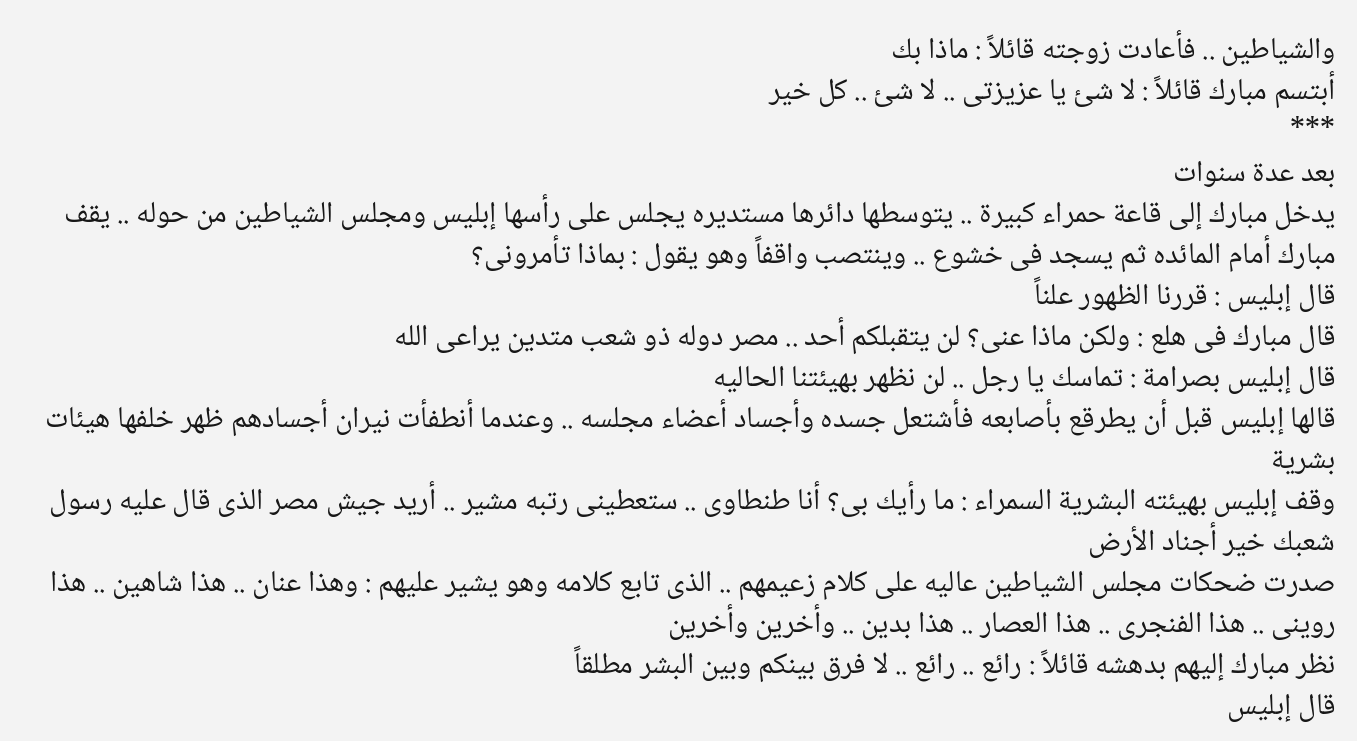والشياطين .. فأعادت زوجته قائلاً : ماذا بك
أبتسم مبارك قائلاً : لا شئ يا عزيزتى .. لا شئ .. كل خير
***
بعد عدة سنوات
يدخل مبارك إلى قاعة حمراء كبيرة .. يتوسطها دائرها مستديره يجلس على رأسها إبليس ومجلس الشياطين من حوله .. يقف مبارك أمام المائده ثم يسجد فى خشوع .. وينتصب واقفاً وهو يقول : بماذا تأمرونى؟
قال إبليس : قررنا الظهور علناً
قال مبارك فى هلع : ولكن ماذا عنى؟ لن يتقبلكم أحد .. مصر دوله ذو شعب متدين يراعى الله
قال إبليس بصرامة : تماسك يا رجل .. لن نظهر بهيئتنا الحاليه
قالها إبليس قبل أن يطرقع بأصابعه فأشتعل جسده وأجساد أعضاء مجلسه .. وعندما أنطفأت نيران أجسادهم ظهر خلفها هيئات بشرية
وقف إبليس بهيئته البشرية السمراء : ما رأيك بى؟ أنا طنطاوى .. ستعطينى رتبه مشير .. أريد جيش مصر الذى قال عليه رسول شعبك خير أجناد الأرض
صدرت ضحكات مجلس الشياطين عاليه على كلام زعيمهم .. الذى تابع كلامه وهو يشير عليهم : وهذا عنان .. هذا شاهين .. هذا روينى .. هذا الفنجرى .. هذا العصار .. هذا بدين .. وأخرين وأخرين
نظر مبارك إليهم بدهشه قائلاً : رائع .. رائع .. لا فرق بينكم وبين البشر مطلقاً
قال إبليس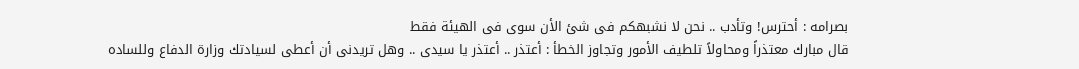بصرامه : أحترس! وتأدب .. نحن لا نشبهكم فى شئ الأن سوى فى الهيئة فقط
قال مبارك معتذراً ومحاولاً تلطيف الأمور وتجاوز الخطأ : أعتذر .. أعتذر يا سيدى .. وهل تريدنى أن أعطى لسيادتك وزارة الدفاع وللساده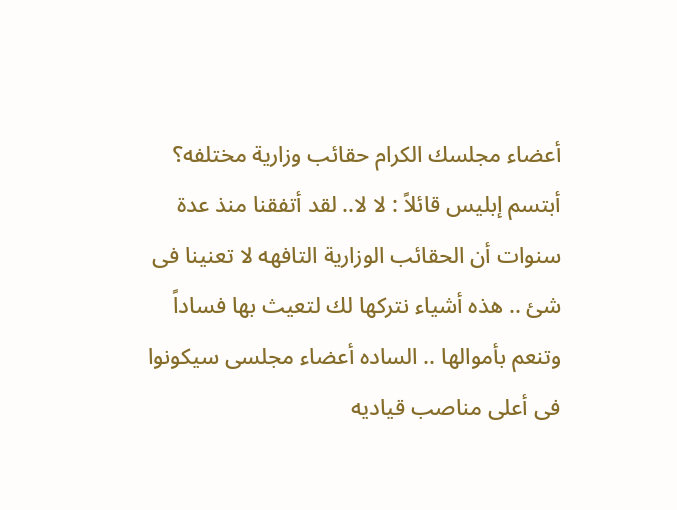أعضاء مجلسك الكرام حقائب وزارية مختلفه؟
أبتسم إبليس قائلاً : لا لا.. لقد أتفقنا منذ عدة سنوات أن الحقائب الوزارية التافهه لا تعنينا فى شئ .. هذه أشياء نتركها لك لتعيث بها فساداً وتنعم بأموالها .. الساده أعضاء مجلسى سيكونوا فى أعلى مناصب قياديه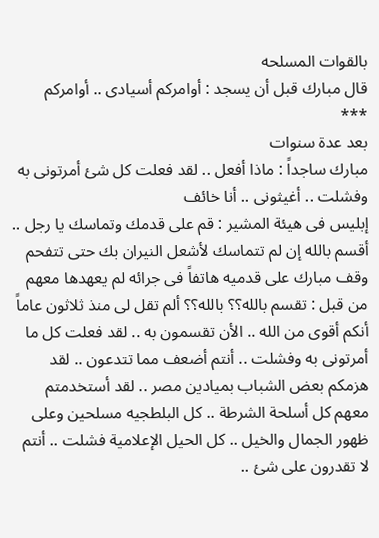بالقوات المسلحه
قال مبارك قبل أن يسجد : أوامركم أسيادى .. أوامركم
***
بعد عدة سنوات
مبارك ساجداً : ماذا أفعل .. لقد فعلت كل شئ أمرتونى به وفشلت .. أغيثونى .. أنا خائف
إبليس فى هيئة المشير : قم على قدمك وتماسك يا رجل .. أقسم بالله إن لم تتماسك لأشعل النيران بك حتى تتفحم
وقف مبارك على قدميه هاتفاً فى جرائه لم يعهدها معهم من قبل : تقسم بالله؟؟ بالله؟؟ ألم تقل لى منذ ثلاثون عاماً أنكم أقوى من الله .. الأن تقسمون به .. لقد فعلت كل ما أمرتونى به وفشلت .. أنتم أضعف مما تتدعون .. لقد هزمكم بعض الشباب بميادين مصر .. لقد أستخدمتم معهم كل أسلحة الشرطة .. كل البلطجيه مسلحين وعلى ظهور الجمال والخيل .. كل الحيل الإعلامية فشلت .. أنتم لا تقدرون على شئ ..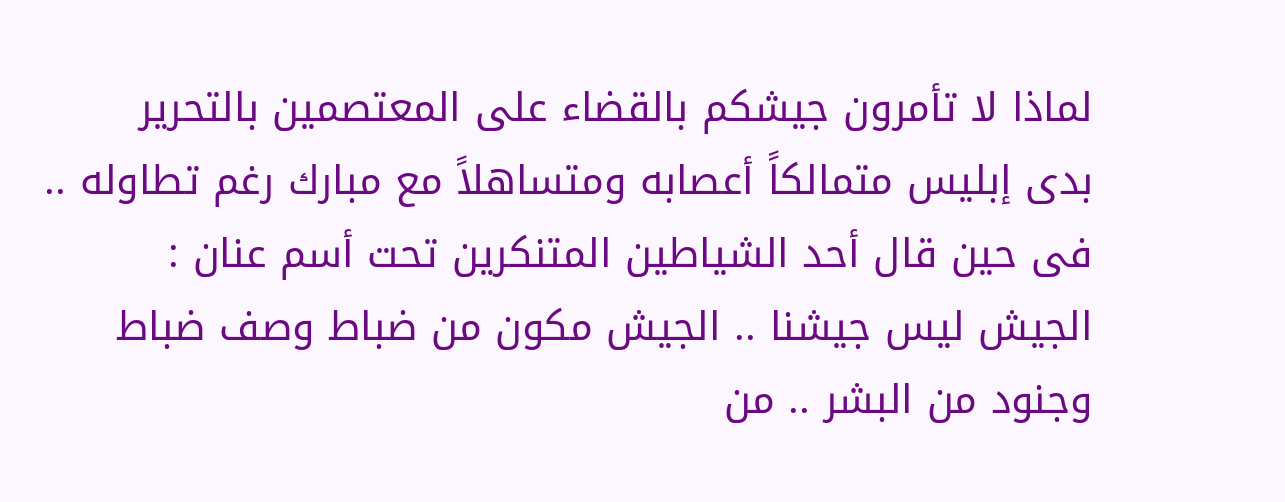لماذا لا تأمرون جيشكم بالقضاء على المعتصمين بالتحرير
بدى إبليس متمالكاً أعصابه ومتساهلاً مع مبارك رغم تطاوله .. فى حين قال أحد الشياطين المتنكرين تحت أسم عنان : الجيش ليس جيشنا .. الجيش مكون من ضباط وصف ضباط وجنود من البشر .. من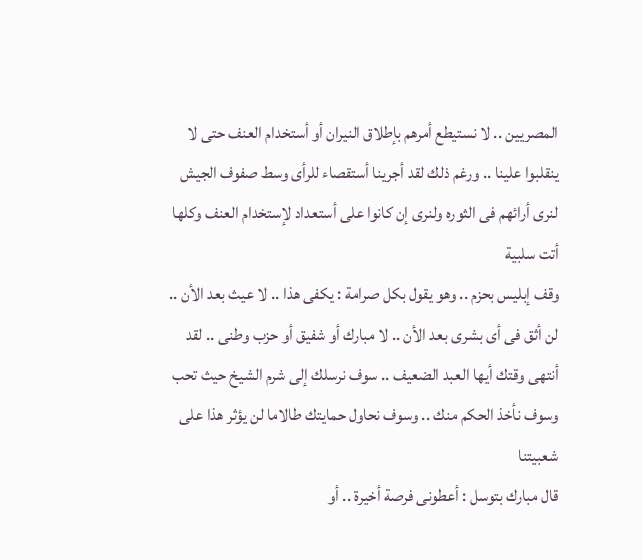المصريين .. لا نستيطع أمرهم بإطلاق النيران أو أستخدام العنف حتى لا ينقلبوا علينا .. ورغم ذلك لقد أجرينا أستقصاء للرأى وسط صفوف الجيش لنرى أرائهم فى الثوره ولنرى إن كانوا على أستعداد لإستخدام العنف وكلها أتت سلبية
وقف إبليس بحزم .. وهو يقول بكل صرامة : يكفى هذا .. لا عيث بعد الأن .. لن أثق فى أى بشرى بعد الأن .. لا مبارك أو شفيق أو حزب وطنى .. لقد أنتهى وقتك أيها العبد الضعيف .. سوف نرسلك إلى شرم الشيخ حيث تحب وسوف نأخذ الحكم منك .. وسوف نحاول حمايتك طالاما لن يؤثر هذا على شعبيتنا
قال مبارك بتوسل : أعطونى فرصة أخيرة .. أو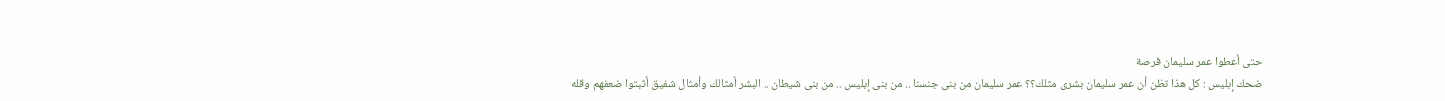حتى أعطوا عمر سليمان فرصة
ضحك إبليس : كل هذا تظن أن عمر سليمان بشرى مثلك؟؟ عمر سليمان من بنى جنسنا .. من بنى إبليس .. من بنى شيطان .. البشر أمثالك وأمثال شفيق أثبتوا ضعفهم وقله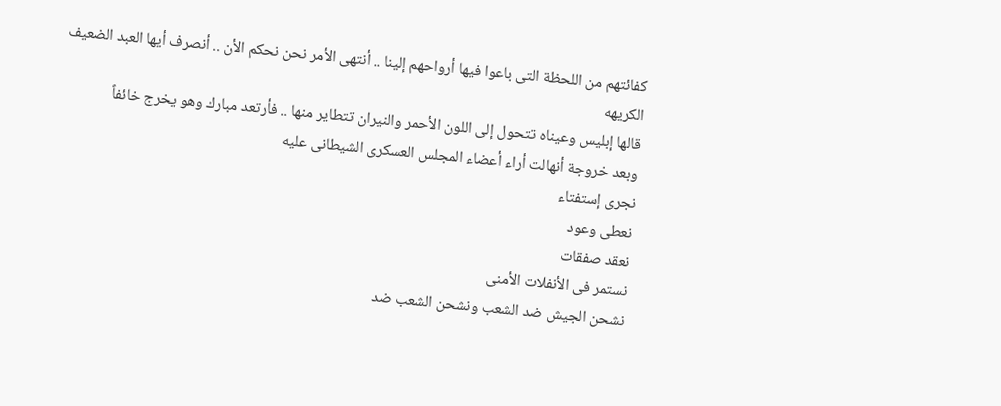كفائتهم من اللحظة التى باعوا فيها أرواحهم إلينا .. أنتهى الأمر نحن نحكم الأن .. أنصرف أيها العبد الضعيف الكريهه
قالها إبليس وعيناه تتحول إلى اللون الأحمر والنيران تتطاير منها .. فأرتعد مبارك وهو يخرج خائفاً
وبعد خروجة أنهالت أراء أعضاء المجلس العسكرى الشيطانى عليه
نجرى إستفتاء
نعطى وعود
نعقد صفقات
نستمر فى الأنفلات الأمنى
نشحن الجيش ضد الشعب ونشحن الشعب ضد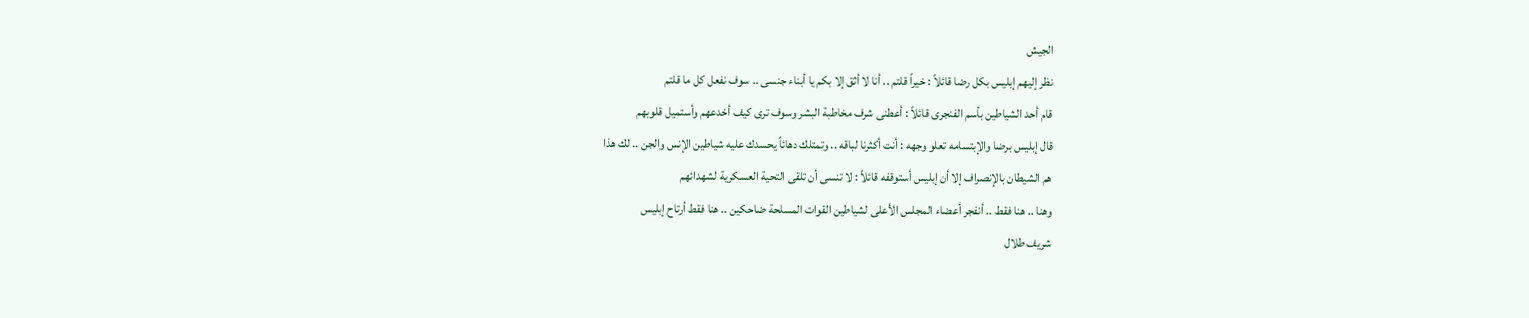الجيش
نظر إليهم إبليس بكل رضا قائلاً : خيراً قلتم .. أنا لا أثق إلا بكم يا أبناء جنسى .. سوف نفعل كل ما قلتم
قام أحد الشياطين بأسم الفنجرى قائلاً : أعطنى شرف مخاطبة البشر وسوف ترى كيف أخدعهم وأستميل قلوبهم
قال إبليس برضا والإبتسامه تعلو وجهه : أنت أكثرنا لباقه .. وتمتلك دهائاً يحسدك عليه شياطين الإنس والجن .. لك هذا
هم الشيطان بالإنصراف إلا أن إبليس أستوقفه قائلاً : لا تنسى أن تلقى التحية العسكرية لشهدائهم
وهنا .. هنا فقط .. أنفجر أعضاء المجلس الأعلى لشياطين القوات المسلحة ضاحكين .. هنا فقط أرتاح إبليس
شريف طلال